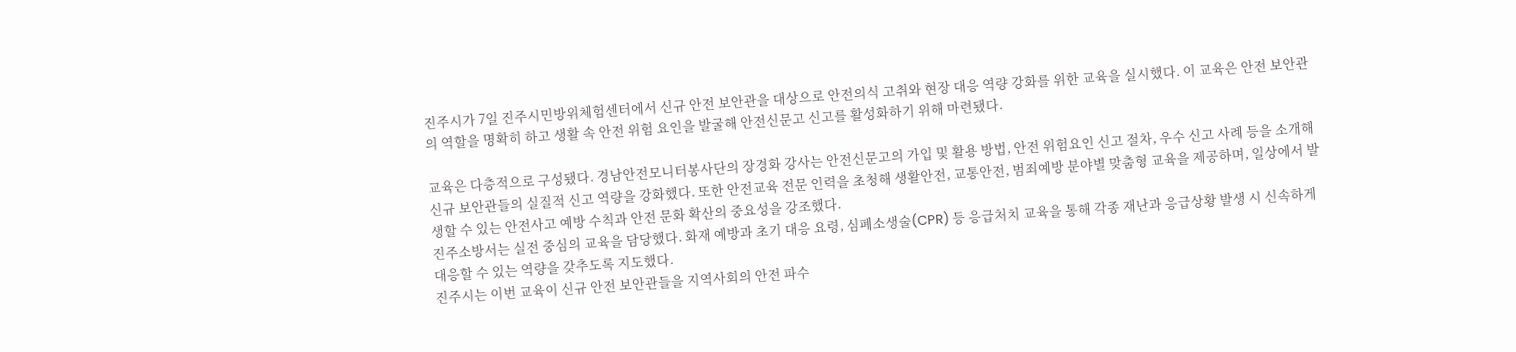진주시가 7일 진주시민방위체험센터에서 신규 안전 보안관을 대상으로 안전의식 고취와 현장 대응 역량 강화를 위한 교육을 실시했다. 이 교육은 안전 보안관의 역할을 명확히 하고 생활 속 안전 위험 요인을 발굴해 안전신문고 신고를 활성화하기 위해 마련됐다.

교육은 다층적으로 구성됐다. 경남안전모니터봉사단의 장경화 강사는 안전신문고의 가입 및 활용 방법, 안전 위험요인 신고 절차, 우수 신고 사례 등을 소개해 신규 보안관들의 실질적 신고 역량을 강화했다. 또한 안전교육 전문 인력을 초청해 생활안전, 교통안전, 범죄예방 분야별 맞춤형 교육을 제공하며, 일상에서 발생할 수 있는 안전사고 예방 수칙과 안전 문화 확산의 중요성을 강조했다.
진주소방서는 실전 중심의 교육을 담당했다. 화재 예방과 초기 대응 요령, 심폐소생술(CPR) 등 응급처치 교육을 통해 각종 재난과 응급상황 발생 시 신속하게 대응할 수 있는 역량을 갖추도록 지도했다.
진주시는 이번 교육이 신규 안전 보안관들을 지역사회의 안전 파수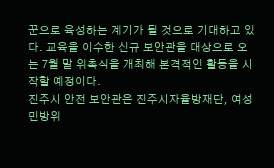꾼으로 육성하는 계기가 될 것으로 기대하고 있다. 교육을 이수한 신규 보안관을 대상으로 오는 7월 말 위촉식을 개최해 본격적인 활동을 시작할 예정이다.
진주시 안전 보안관은 진주시자율방재단, 여성민방위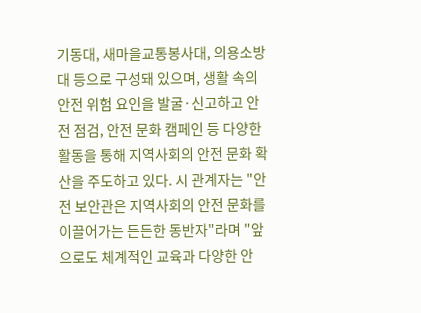기동대, 새마을교통봉사대, 의용소방대 등으로 구성돼 있으며, 생활 속의 안전 위험 요인을 발굴·신고하고 안전 점검, 안전 문화 캠페인 등 다양한 활동을 통해 지역사회의 안전 문화 확산을 주도하고 있다. 시 관계자는 "안전 보안관은 지역사회의 안전 문화를 이끌어가는 든든한 동반자"라며 "앞으로도 체계적인 교육과 다양한 안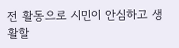전 활동으로 시민이 안심하고 생활할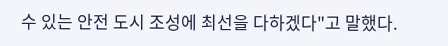수 있는 안전 도시 조성에 최선을 다하겠다"고 말했다.